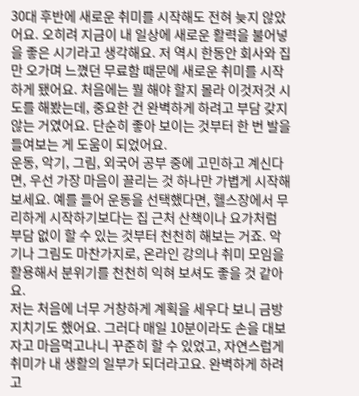30대 후반에 새로운 취미를 시작해도 전혀 늦지 않았어요. 오히려 지금이 내 일상에 새로운 활력을 불어넣을 좋은 시기라고 생각해요. 저 역시 한동안 회사와 집만 오가며 느꼈던 무료함 때문에 새로운 취미를 시작하게 됐어요. 처음에는 뭘 해야 할지 몰라 이것저것 시도를 해봤는데, 중요한 건 완벽하게 하려고 부담 갖지 않는 거였어요. 단순히 좋아 보이는 것부터 한 번 발을 들여보는 게 도움이 되었어요.
운동, 악기, 그림, 외국어 공부 중에 고민하고 계신다면, 우선 가장 마음이 끌리는 것 하나만 가볍게 시작해보세요. 예를 들어 운동을 선택했다면, 헬스장에서 무리하게 시작하기보다는 집 근처 산책이나 요가처럼 부담 없이 할 수 있는 것부터 천천히 해보는 거죠. 악기나 그림도 마찬가지로, 온라인 강의나 취미 모임을 활용해서 분위기를 천천히 익혀 보셔도 좋을 것 같아요.
저는 처음에 너무 거창하게 계획을 세우다 보니 금방 지치기도 했어요. 그러다 매일 10분이라도 손을 대보자고 마음먹고나니 꾸준히 할 수 있었고, 자연스럽게 취미가 내 생활의 일부가 되더라고요. 완벽하게 하려고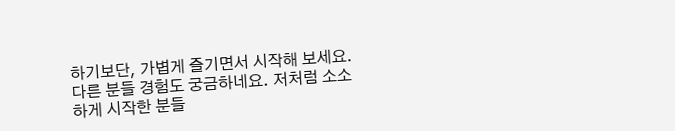하기보단, 가볍게 즐기면서 시작해 보세요. 다른 분들 경험도 궁금하네요. 저처럼 소소하게 시작한 분들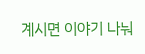계시면 이야기 나눠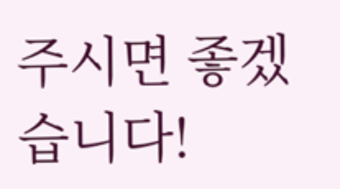주시면 좋겠습니다!